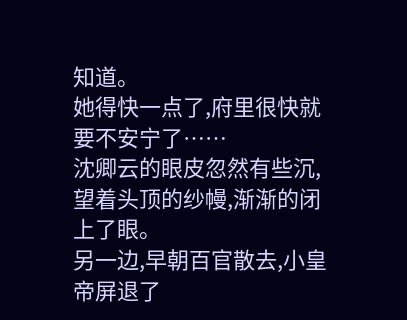知道。
她得快一点了,府里很快就要不安宁了……
沈卿云的眼皮忽然有些沉,望着头顶的纱幔,渐渐的闭上了眼。
另一边,早朝百官散去,小皇帝屏退了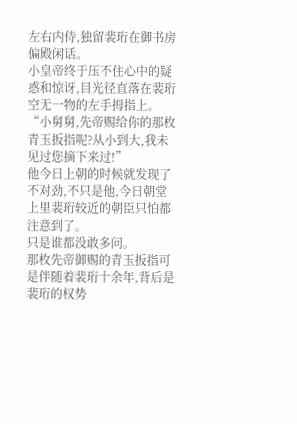左右内侍,独留裴珩在御书房偏殿闲话。
小皇帝终于压不住心中的疑惑和惊讶,目光径直落在裴珩空无一物的左手拇指上。
“小舅舅,先帝赐给你的那枚青玉扳指呢?从小到大,我未见过您摘下来过!”
他今日上朝的时候就发现了不对劲,不只是他,今日朝堂上里裴珩较近的朝臣只怕都注意到了。
只是谁都没敢多问。
那枚先帝御赐的青玉扳指可是伴随着裴珩十余年,背后是裴珩的权势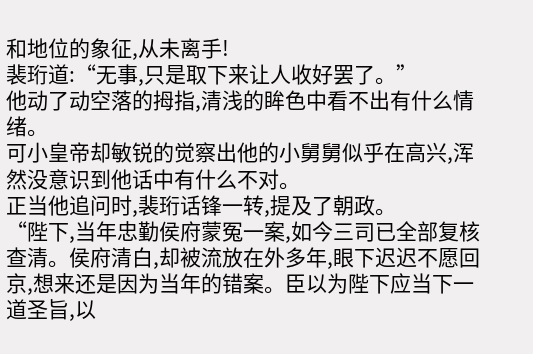和地位的象征,从未离手!
裴珩道:“无事,只是取下来让人收好罢了。”
他动了动空落的拇指,清浅的眸色中看不出有什么情绪。
可小皇帝却敏锐的觉察出他的小舅舅似乎在高兴,浑然没意识到他话中有什么不对。
正当他追问时,裴珩话锋一转,提及了朝政。
“陛下,当年忠勤侯府蒙冤一案,如今三司已全部复核查清。侯府清白,却被流放在外多年,眼下迟迟不愿回京,想来还是因为当年的错案。臣以为陛下应当下一道圣旨,以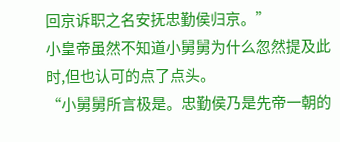回京诉职之名安抚忠勤侯归京。”
小皇帝虽然不知道小舅舅为什么忽然提及此时,但也认可的点了点头。
“小舅舅所言极是。忠勤侯乃是先帝一朝的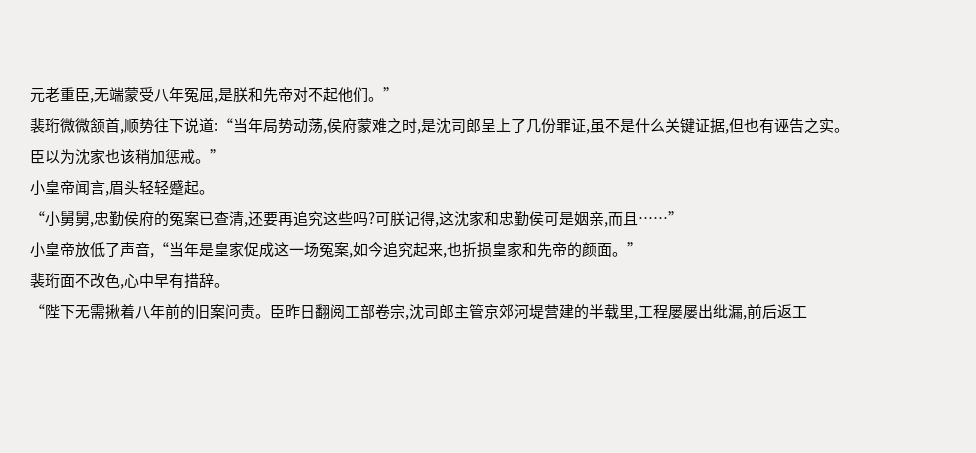元老重臣,无端蒙受八年冤屈,是朕和先帝对不起他们。”
裴珩微微颔首,顺势往下说道:“当年局势动荡,侯府蒙难之时,是沈司郎呈上了几份罪证,虽不是什么关键证据,但也有诬告之实。臣以为沈家也该稍加惩戒。”
小皇帝闻言,眉头轻轻蹙起。
“小舅舅,忠勤侯府的冤案已查清,还要再追究这些吗?可朕记得,这沈家和忠勤侯可是姻亲,而且……”
小皇帝放低了声音,“当年是皇家促成这一场冤案,如今追究起来,也折损皇家和先帝的颜面。”
裴珩面不改色,心中早有措辞。
“陛下无需揪着八年前的旧案问责。臣昨日翻阅工部卷宗,沈司郎主管京郊河堤营建的半载里,工程屡屡出纰漏,前后返工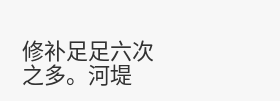修补足足六次之多。河堤